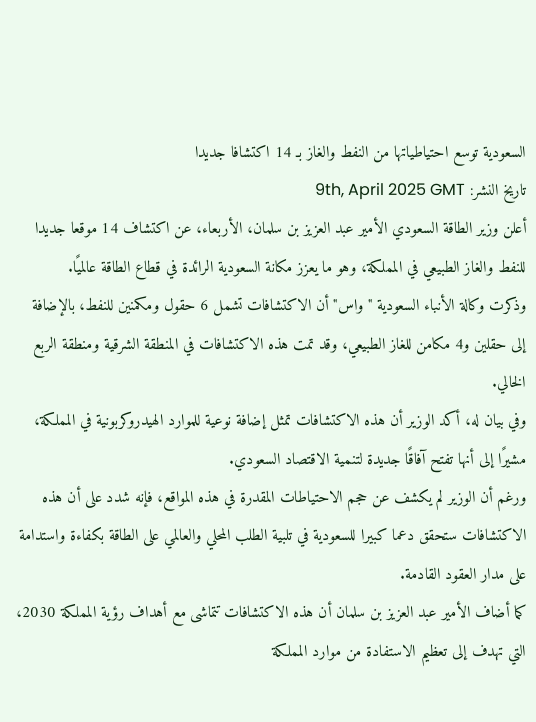السعودية توسع احتياطياتها من النفط والغاز بـ 14 اكتشافا جديدا
تاريخ النشر: 9th, April 2025 GMT
أعلن وزير الطاقة السعودي الأمير عبد العزيز بن سلمان، الأربعاء، عن اكتشاف 14 موقعا جديدا للنفط والغاز الطبيعي في المملكة، وهو ما يعزز مكانة السعودية الرائدة في قطاع الطاقة عالميًا.
وذكرت وكالة الأنباء السعودية "واس" أن الاكتشافات تشمل 6 حقول ومكمنين للنفط، بالإضافة إلى حقلين و4 مكامن للغاز الطبيعي، وقد تمت هذه الاكتشافات في المنطقة الشرقية ومنطقة الربع الخالي.
وفي بيان له، أكد الوزير أن هذه الاكتشافات تمثل إضافة نوعية للموارد الهيدروكربونية في المملكة، مشيرًا إلى أنها تفتح آفاقًا جديدة لتنمية الاقتصاد السعودي.
ورغم أن الوزير لم يكشف عن حجم الاحتياطات المقدرة في هذه المواقع، فإنه شدد على أن هذه الاكتشافات ستحقق دعما كبيرا للسعودية في تلبية الطلب المحلي والعالمي على الطاقة بكفاءة واستدامة على مدار العقود القادمة.
كما أضاف الأمير عبد العزيز بن سلمان أن هذه الاكتشافات تتماشى مع أهداف رؤية المملكة 2030، التي تهدف إلى تعظيم الاستفادة من موارد المملكة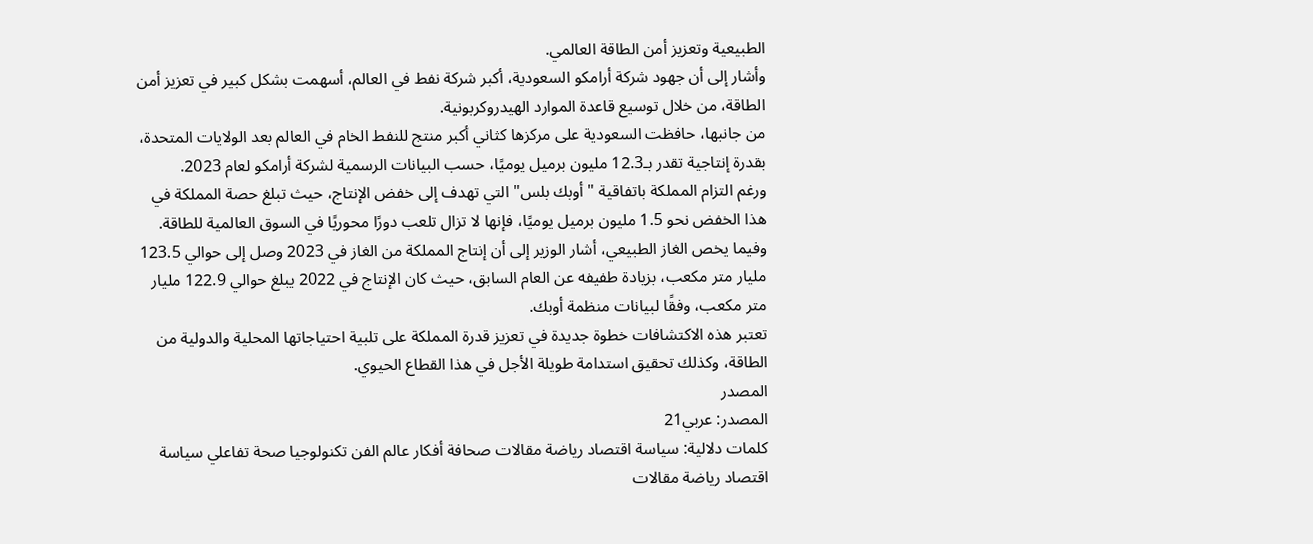الطبيعية وتعزيز أمن الطاقة العالمي.
وأشار إلى أن جهود شركة أرامكو السعودية، أكبر شركة نفط في العالم، أسهمت بشكل كبير في تعزيز أمن الطاقة، من خلال توسيع قاعدة الموارد الهيدروكربونية.
من جانبها، حافظت السعودية على مركزها كثاني أكبر منتج للنفط الخام في العالم بعد الولايات المتحدة، بقدرة إنتاجية تقدر بـ12.3 مليون برميل يوميًا، حسب البيانات الرسمية لشركة أرامكو لعام 2023.
ورغم التزام المملكة باتفاقية "أوبك بلس" التي تهدف إلى خفض الإنتاج، حيث تبلغ حصة المملكة في هذا الخفض نحو 1.5 مليون برميل يوميًا، فإنها لا تزال تلعب دورًا محوريًا في السوق العالمية للطاقة.
وفيما يخص الغاز الطبيعي، أشار الوزير إلى أن إنتاج المملكة من الغاز في 2023 وصل إلى حوالي 123.5 مليار متر مكعب، بزيادة طفيفه عن العام السابق، حيث كان الإنتاج في 2022 يبلغ حوالي 122.9 مليار متر مكعب، وفقًا لبيانات منظمة أوبك.
تعتبر هذه الاكتشافات خطوة جديدة في تعزيز قدرة المملكة على تلبية احتياجاتها المحلية والدولية من الطاقة، وكذلك تحقيق استدامة طويلة الأجل في هذا القطاع الحيوي.
المصدر
المصدر: عربي21
كلمات دلالية: سياسة اقتصاد رياضة مقالات صحافة أفكار عالم الفن تكنولوجيا صحة تفاعلي سياسة اقتصاد رياضة مقالات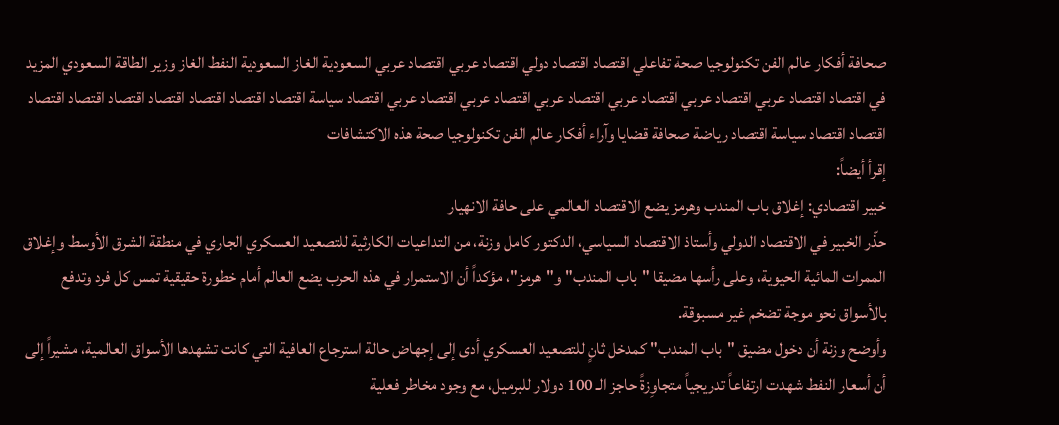صحافة أفكار عالم الفن تكنولوجيا صحة تفاعلي اقتصاد اقتصاد دولي اقتصاد عربي اقتصاد عربي السعودية الغاز السعودية النفط الغاز وزير الطاقة السعودي المزيد في اقتصاد اقتصاد عربي اقتصاد عربي اقتصاد عربي اقتصاد عربي اقتصاد عربي اقتصاد عربي اقتصاد سياسة اقتصاد اقتصاد اقتصاد اقتصاد اقتصاد اقتصاد اقتصاد اقتصاد اقتصاد سياسة اقتصاد رياضة صحافة قضايا وآراء أفكار عالم الفن تكنولوجيا صحة هذه الاکتشافات
إقرأ أيضاً:
خبير اقتصادي: إغلاق باب المندب وهرمز يضع الاقتصاد العالمي على حافة الانهيار
حذّر الخبير في الاقتصاد الدولي وأستاذ الاقتصاد السياسي، الدكتور كامل وزنة، من التداعيات الكارثية للتصعيد العسكري الجاري في منطقة الشرق الأوسط وإغلاق الممرات المائية الحيوية، وعلى رأسها مضيقا "باب المندب" و"هرمز"، مؤكداً أن الاستمرار في هذه الحرب يضع العالم أمام خطورة حقيقية تمس كل فرد وتدفع بالأسواق نحو موجة تضخم غير مسبوقة.
وأوضح وزنة أن دخول مضيق "باب المندب" كمدخل ثانٍ للتصعيد العسكري أدى إلى إجهاض حالة استرجاع العافية التي كانت تشهدها الأسواق العالمية، مشيراً إلى أن أسعار النفط شهدت ارتفاعاً تدريجياً متجاوِزةً حاجز الـ 100 دولار للبرميل، مع وجود مخاطر فعلية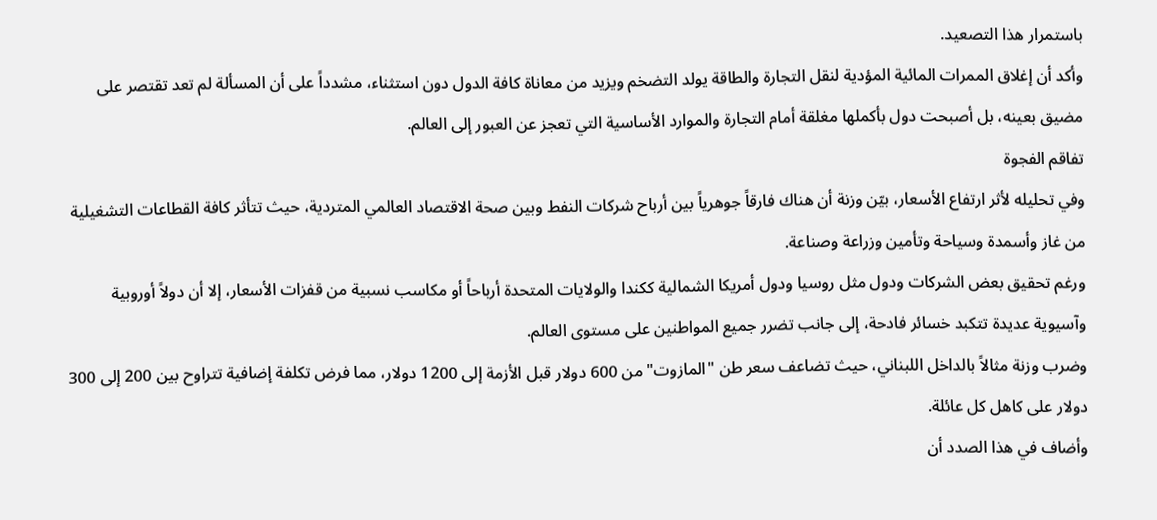باستمرار هذا التصعيد.
وأكد أن إغلاق الممرات المائية المؤدية لنقل التجارة والطاقة يولد التضخم ويزيد من معاناة كافة الدول دون استثناء، مشدداً على أن المسألة لم تعد تقتصر على مضيق بعينه، بل أصبحت دول بأكملها مغلقة أمام التجارة والموارد الأساسية التي تعجز عن العبور إلى العالم.
تفاقم الفجوة
وفي تحليله لأثر ارتفاع الأسعار، بيّن وزنة أن هناك فارقاً جوهرياً بين أرباح شركات النفط وبين صحة الاقتصاد العالمي المتردية، حيث تتأثر كافة القطاعات التشغيلية من غاز وأسمدة وسياحة وتأمين وزراعة وصناعة.
ورغم تحقيق بعض الشركات ودول مثل روسيا ودول أمريكا الشمالية ككندا والولايات المتحدة أرباحاً أو مكاسب نسبية من قفزات الأسعار، إلا أن دولاً أوروبية وآسيوية عديدة تتكبد خسائر فادحة، إلى جانب تضرر جميع المواطنين على مستوى العالم.
وضرب وزنة مثالاً بالداخل اللبناني، حيث تضاعف سعر طن "المازوت" من 600 دولار قبل الأزمة إلى 1200 دولار، مما فرض تكلفة إضافية تتراوح بين 200 إلى 300 دولار على كاهل كل عائلة.
وأضاف في هذا الصدد أن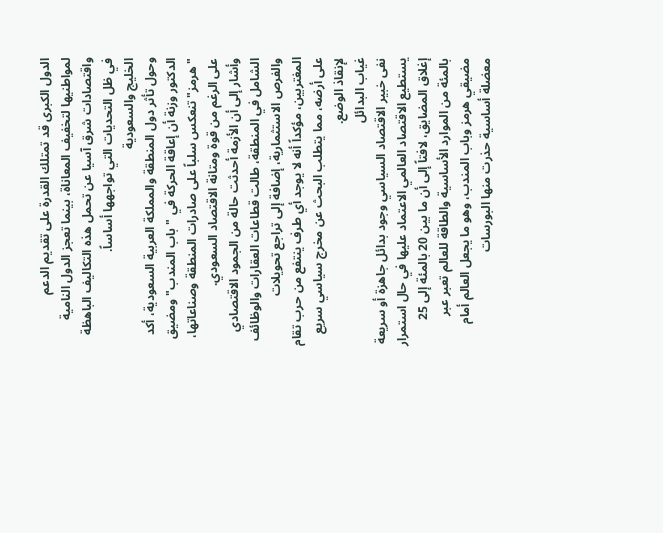الدول الكبرى قد تمتلك القدرة على تقديم الدعم لمواطنيها لتخفيف المعاناة، بينما تعجز الدول النامية واقتصادات شرق آسيا عن تحمل هذه التكاليف الباهظة في ظل التحديات التي تواجهها أساساً.
الخليج والسعودية
وحول تأثر دول المنطقة والمملكة العربية السعودية، أكد الدكتور وزنة أن إعاقة الحركة في "باب المندب" ومضيق "هرمز" تنعكس سلباً على صادرات المنطقة وصناعاتها، على الرغم من قوة ومتانة الاقتصاد السعودي.
وأشار إلى أن الأزمة أحدثت حالة من الجمود الاقتصادي الشامل في المنطقة، طالت قطاعات العقارات والوظائف والفرص الاستثمارية، إضافة إلى تراجع تحويلات المغتربين، مؤكداً أنه لا يوجد أي طرف ينتفع من حرب تقام على أرضه، مما يتطلب البحث عن مخرج سياسي سريع لإنقاذ الوضع.
غياب البدائل
نفى خبير الاقتصاد السياسي وجود بدائل جاهزة أو سريعة يستطيع الاقتصاد العالمي الاعتماد عليها في حال استمرار إغلاق المضايق، لافتاً إلى أن ما بين 20 بالمئة إلى 25 بالمئة من الموارد الأساسية والطاقة للعالم تعبر عبر مضيقي هرمز وباب المندب، وهو ما يجعل العالم أمام معضلة أساسية حذرت منها البورسات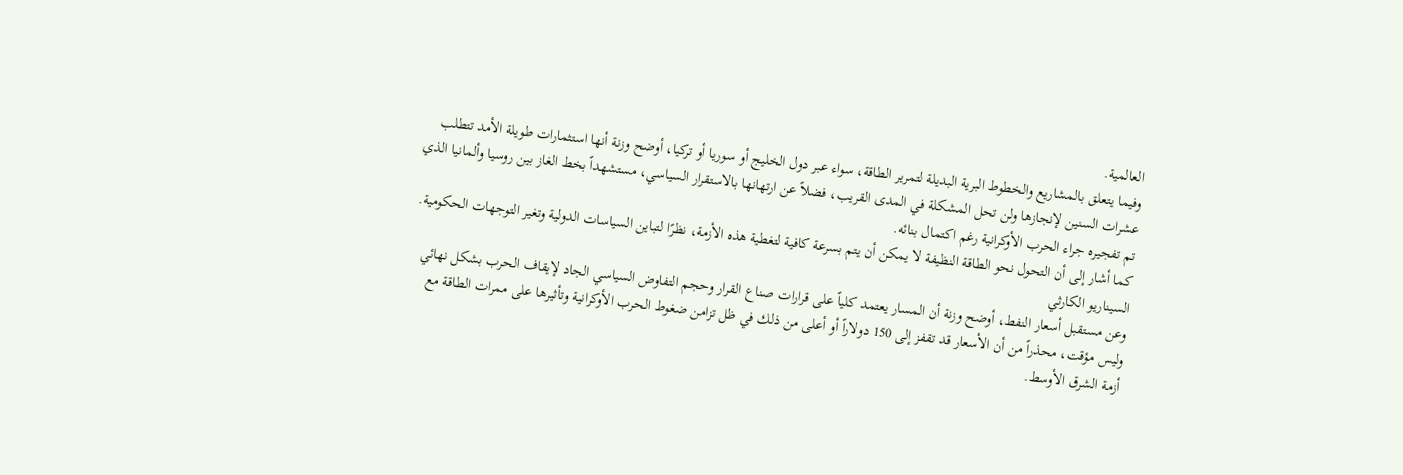العالمية.
وفيما يتعلق بالمشاريع والخطوط البرية البديلة لتمرير الطاقة، سواء عبر دول الخليج أو سوريا أو تركيا، أوضح وزنة أنها استثمارات طويلة الأمد تتطلب عشرات السنين لإنجازها ولن تحل المشكلة في المدى القريب، فضلاً عن ارتهانها بالاستقرار السياسي، مستشهداً بخط الغاز بين روسيا وألمانيا الذي تم تفجيره جراء الحرب الأوكرانية رغم اكتمال بنائه.
كما أشار إلى أن التحول نحو الطاقة النظيفة لا يمكن أن يتم بسرعة كافية لتغطية هذه الأزمة، نظرًا لتباين السياسات الدولية وتغير التوجهات الحكومية.
السيناريو الكارثي
وعن مستقبل أسعار النفط، أوضح وزنة أن المسار يعتمد كلياً على قرارات صناع القرار وحجم التفاوض السياسي الجاد لإيقاف الحرب بشكل نهائي وليس مؤقت، محذراً من أن الأسعار قد تقفز إلى 150 دولاراً أو أعلى من ذلك في ظل تزامن ضغوط الحرب الأوكرانية وتأثيرها على ممرات الطاقة مع أزمة الشرق الأوسط.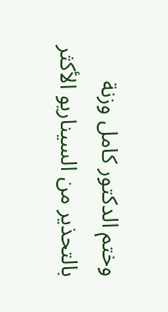وختم الدكتور كامل وزنة بالتحذير من السيناريو الأكثر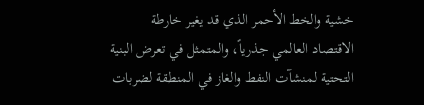خشية والخط الأحمر الذي قد يغير خارطة الاقتصاد العالمي جذرياً، والمتمثل في تعرض البنية التحتية لمنشآت النفط والغاز في المنطقة لضربات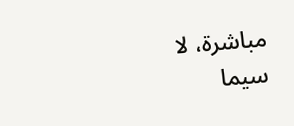مباشرة، لا سيما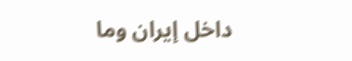داخل إيران وما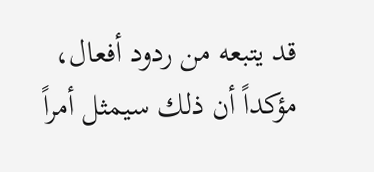قد يتبعه من ردود أفعال، مؤكداً أن ذلك سيمثل أمراً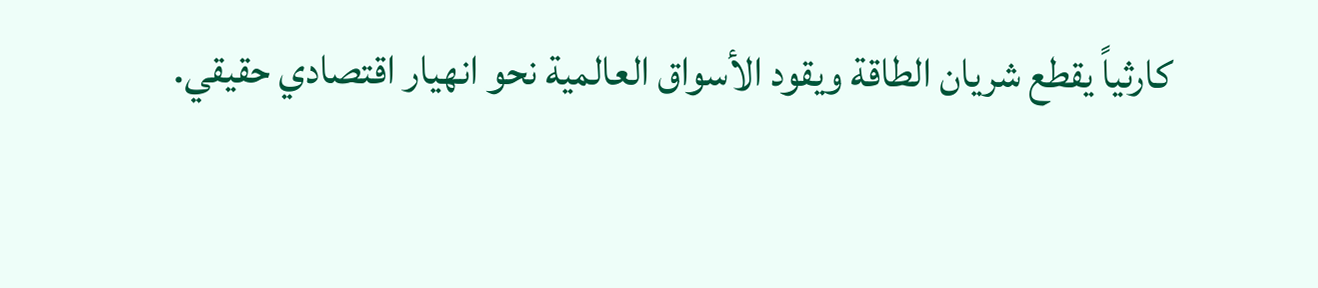كارثياً يقطع شريان الطاقة ويقود الأسواق العالمية نحو انهيار اقتصادي حقيقي.